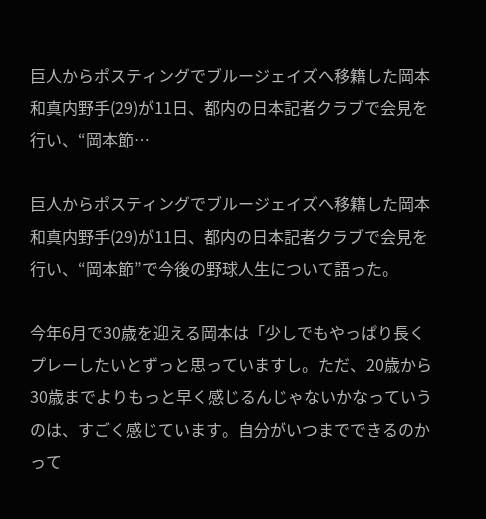巨人からポスティングでブルージェイズへ移籍した岡本和真内野手(29)が11日、都内の日本記者クラブで会見を行い、“岡本節…

巨人からポスティングでブルージェイズへ移籍した岡本和真内野手(29)が11日、都内の日本記者クラブで会見を行い、“岡本節”で今後の野球人生について語った。

今年6月で30歳を迎える岡本は「少しでもやっぱり長くプレーしたいとずっと思っていますし。ただ、20歳から30歳までよりもっと早く感じるんじゃないかなっていうのは、すごく感じています。自分がいつまでできるのかって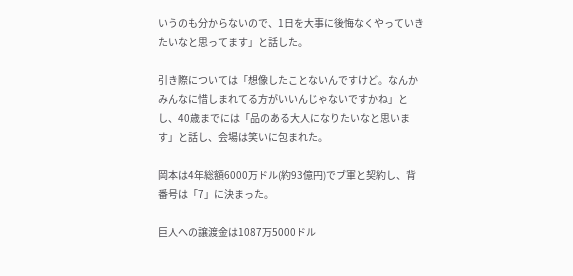いうのも分からないので、1日を大事に後悔なくやっていきたいなと思ってます」と話した。

引き際については「想像したことないんですけど。なんかみんなに惜しまれてる方がいいんじゃないですかね」とし、40歳までには「品のある大人になりたいなと思います」と話し、会場は笑いに包まれた。

岡本は4年総額6000万ドル(約93億円)でブ軍と契約し、背番号は「7」に決まった。

巨人への譲渡金は1087万5000ドル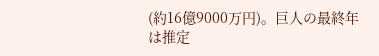(約16億9000万円)。巨人の最終年は推定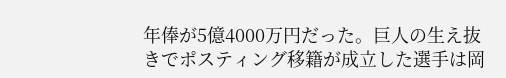年俸が5億4000万円だった。巨人の生え抜きでポスティング移籍が成立した選手は岡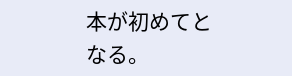本が初めてとなる。